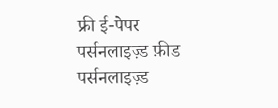फ्री ई-पेपर
पर्सनलाइज़्ड फ़ीड
पर्सनलाइज़्ड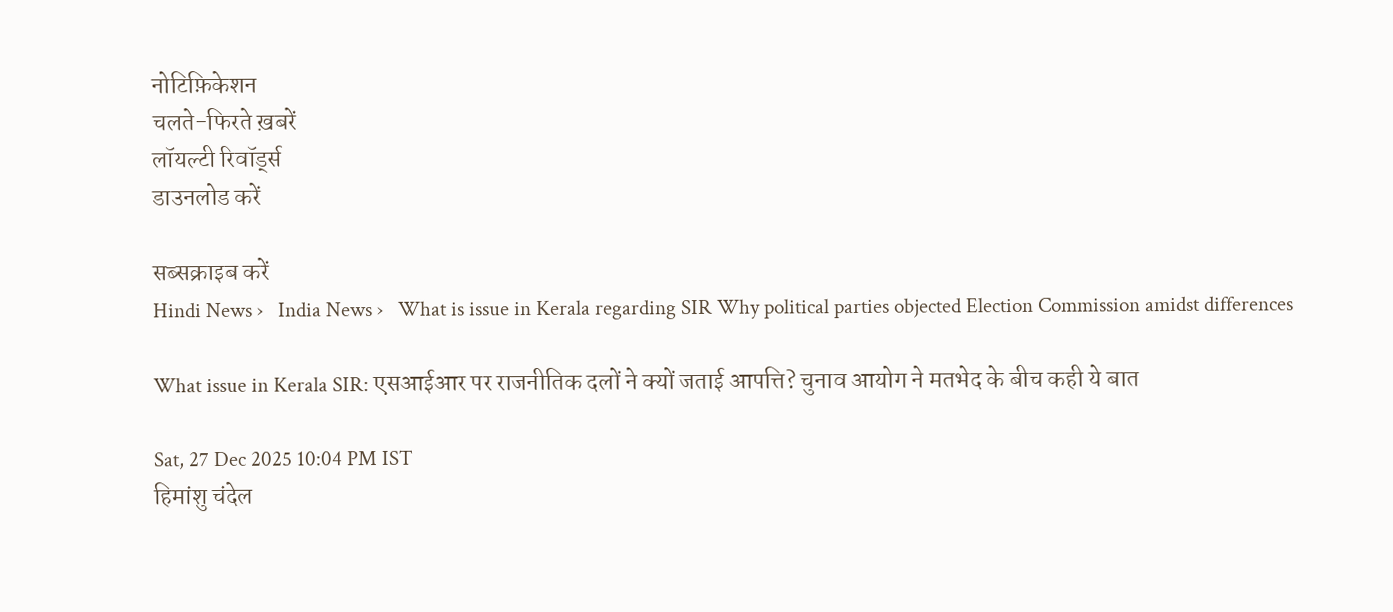नोटिफ़िकेशन
चलते-फिरते ख़बरें
लॉयल्टी रिवॉर्ड्स
डाउनलोड करें

सब्सक्राइब करें
Hindi News ›   India News ›   What is issue in Kerala regarding SIR Why political parties objected Election Commission amidst differences

What issue in Kerala SIR: एसआईआर पर राजनीतिक दलों ने क्यों जताई आपत्ति? चुनाव आयोग ने मतभेद के बीच कही ये बात

Sat, 27 Dec 2025 10:04 PM IST
हिमांशु चंदेल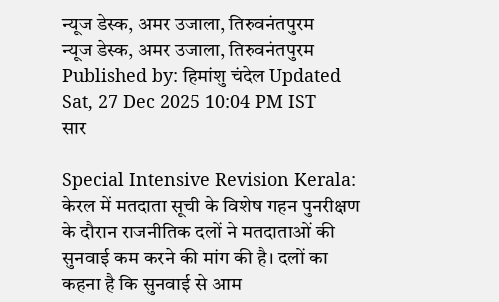न्यूज डेस्क, अमर उजाला, तिरुवनंतपुरम
न्यूज डेस्क, अमर उजाला, तिरुवनंतपुरम Published by: हिमांशु चंदेल Updated Sat, 27 Dec 2025 10:04 PM IST
सार

Special Intensive Revision Kerala: केरल में मतदाता सूची के विशेष गहन पुनरीक्षण के दौरान राजनीतिक दलों ने मतदाताओं की सुनवाई कम करने की मांग की है। दलों का कहना है कि सुनवाई से आम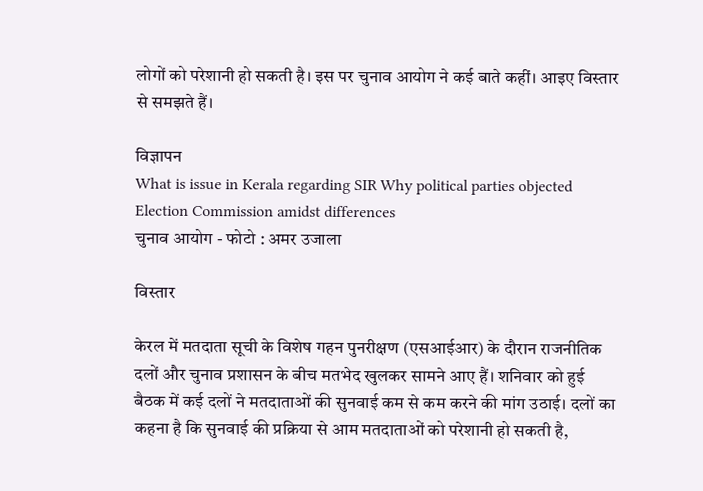लोगों को परेशानी हो सकती है। इस पर चुनाव आयोग ने कई बाते कहीं। आइए विस्तार से समझते हैं।

विज्ञापन
What is issue in Kerala regarding SIR Why political parties objected Election Commission amidst differences
चुनाव आयोग - फोटो : अमर उजाला

विस्तार

केरल में मतदाता सूची के विशेष गहन पुनरीक्षण (एसआईआर) के दौरान राजनीतिक दलों और चुनाव प्रशासन के बीच मतभेद खुलकर सामने आए हैं। शनिवार को हुई बैठक में कई दलों ने मतदाताओं की सुनवाई कम से कम करने की मांग उठाई। दलों का कहना है कि सुनवाई की प्रक्रिया से आम मतदाताओं को परेशानी हो सकती है,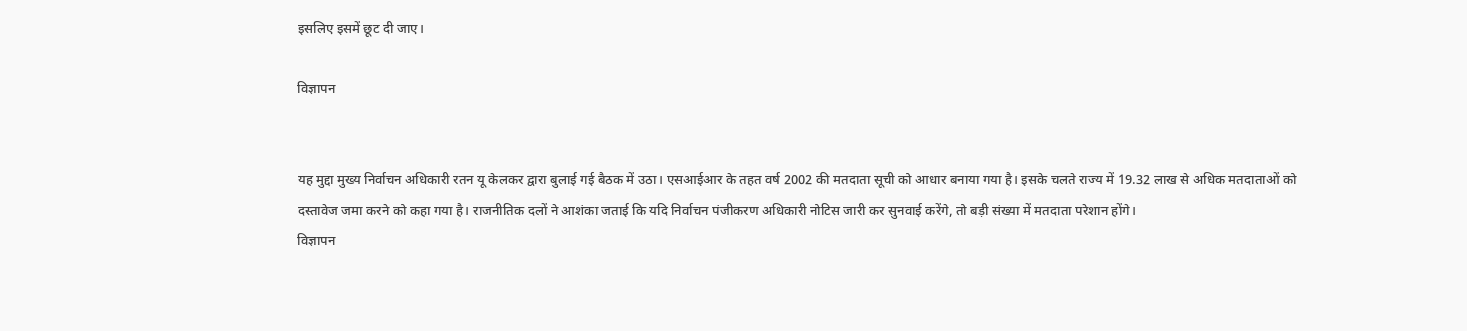इसलिए इसमें छूट दी जाए।

विज्ञापन


यह मुद्दा मुख्य निर्वाचन अधिकारी रतन यू केलकर द्वारा बुलाई गई बैठक में उठा। एसआईआर के तहत वर्ष 2002 की मतदाता सूची को आधार बनाया गया है। इसके चलते राज्य में 19.32 लाख से अधिक मतदाताओं को दस्तावेज जमा करने को कहा गया है। राजनीतिक दलों ने आशंका जताई कि यदि निर्वाचन पंजीकरण अधिकारी नोटिस जारी कर सुनवाई करेंगे, तो बड़ी संख्या में मतदाता परेशान होंगे।
विज्ञापन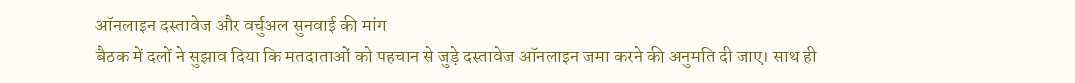ऑनलाइन दस्तावेज और वर्चुअल सुनवाई की मांग
बैठक में दलों ने सुझाव दिया कि मतदाताओं को पहचान से जुड़े दस्तावेज ऑनलाइन जमा करने की अनुमति दी जाए। साथ ही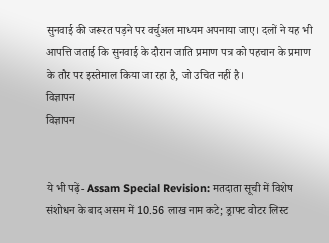सुनवाई की जरूरत पड़ने पर वर्चुअल माध्यम अपनाया जाए। दलों ने यह भी आपत्ति जताई कि सुनवाई के दौरान जाति प्रमाण पत्र को पहचान के प्रमाण के तौर पर इस्तेमाल किया जा रहा है, जो उचित नहीं है।
विज्ञापन
विज्ञापन


ये भी पढ़ें- Assam Special Revision: मतदाता सूची में विशेष संशोधन के बाद असम में 10.56 लाख नाम कटे; ड्राफ्ट वोटर लिस्ट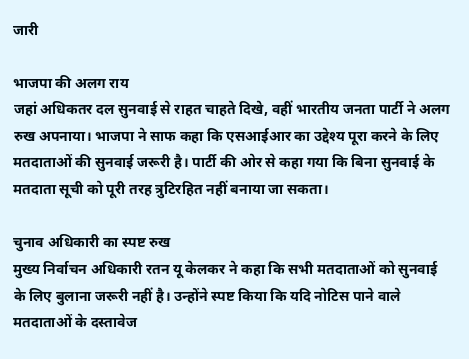जारी

भाजपा की अलग राय
जहां अधिकतर दल सुनवाई से राहत चाहते दिखे, वहीं भारतीय जनता पार्टी ने अलग रुख अपनाया। भाजपा ने साफ कहा कि एसआईआर का उद्देश्य पूरा करने के लिए मतदाताओं की सुनवाई जरूरी है। पार्टी की ओर से कहा गया कि बिना सुनवाई के मतदाता सूची को पूरी तरह त्रुटिरहित नहीं बनाया जा सकता।

चुनाव अधिकारी का स्पष्ट रुख
मुख्य निर्वाचन अधिकारी रतन यू केलकर ने कहा कि सभी मतदाताओं को सुनवाई के लिए बुलाना जरूरी नहीं है। उन्होंने स्पष्ट किया कि यदि नोटिस पाने वाले मतदाताओं के दस्तावेज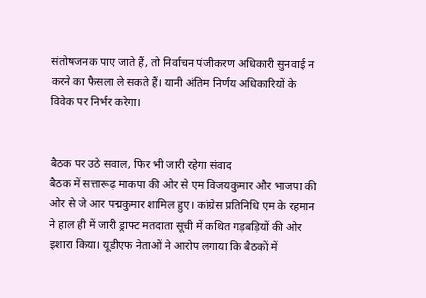संतोषजनक पाए जाते हैं, तो निर्वाचन पंजीकरण अधिकारी सुनवाई न करने का फैसला ले सकते हैं। यानी अंतिम निर्णय अधिकारियों के विवेक पर निर्भर करेगा।


बैठक पर उठे सवाल, फिर भी जारी रहेगा संवाद
बैठक में सत्तारूढ़ माकपा की ओर से एम विजयकुमार और भाजपा की ओर से जे आर पद्मकुमार शामिल हुए। कांग्रेस प्रतिनिधि एम के रहमान ने हाल ही में जारी ड्राफ्ट मतदाता सूची में कथित गड़बड़ियों की ओर इशारा किया। यूडीएफ नेताओं ने आरोप लगाया कि बैठकों में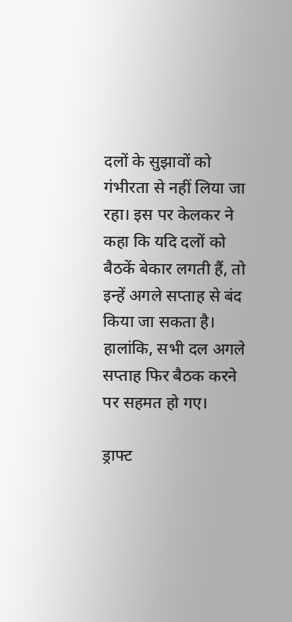दलों के सुझावों को गंभीरता से नहीं लिया जा रहा। इस पर केलकर ने कहा कि यदि दलों को बैठकें बेकार लगती हैं, तो इन्हें अगले सप्ताह से बंद किया जा सकता है। हालांकि, सभी दल अगले सप्ताह फिर बैठक करने पर सहमत हो गए।

ड्राफ्ट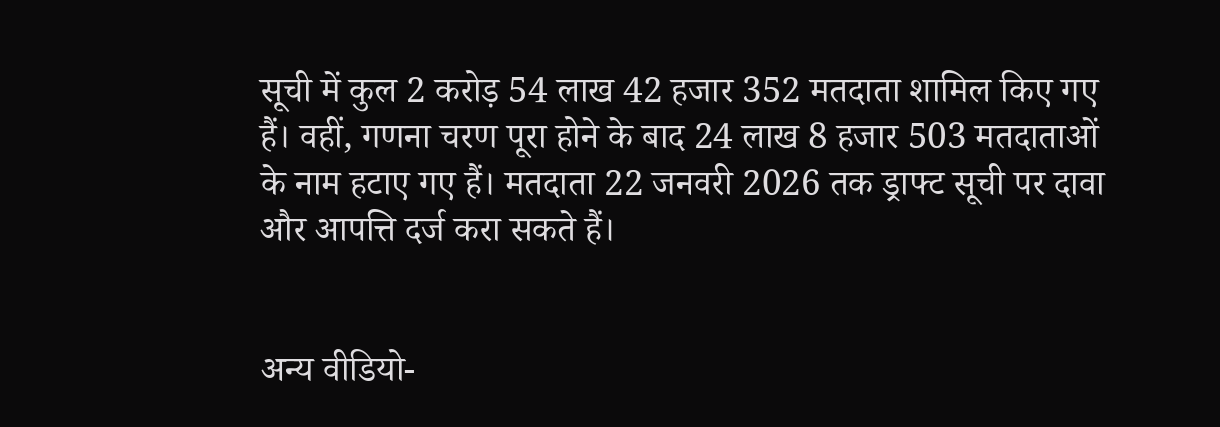सूची में कुल 2 करोड़ 54 लाख 42 हजार 352 मतदाता शामिल किए गए हैं। वहीं, गणना चरण पूरा होने के बाद 24 लाख 8 हजार 503 मतदाताओं के नाम हटाए गए हैं। मतदाता 22 जनवरी 2026 तक ड्राफ्ट सूची पर दावा और आपत्ति दर्ज करा सकते हैं।


अन्य वीडियो-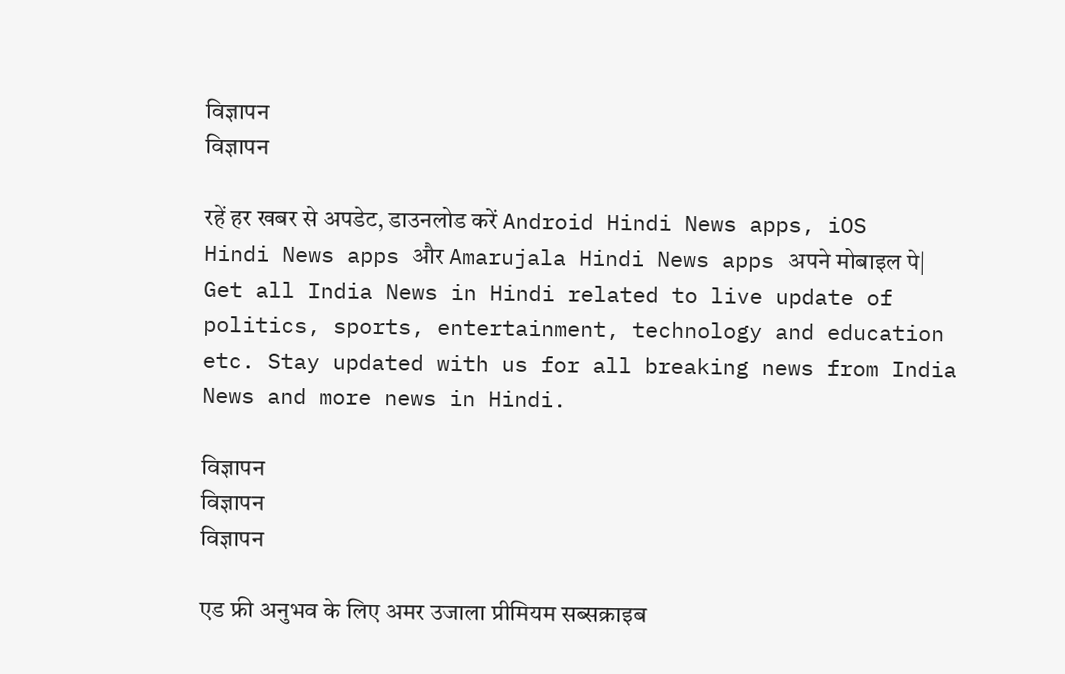विज्ञापन
विज्ञापन

रहें हर खबर से अपडेट, डाउनलोड करें Android Hindi News apps, iOS Hindi News apps और Amarujala Hindi News apps अपने मोबाइल पे|
Get all India News in Hindi related to live update of politics, sports, entertainment, technology and education etc. Stay updated with us for all breaking news from India News and more news in Hindi.

विज्ञापन
विज्ञापन
विज्ञापन

एड फ्री अनुभव के लिए अमर उजाला प्रीमियम सब्सक्राइब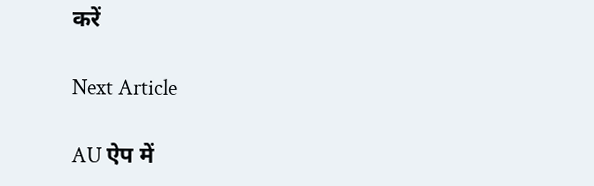करें

Next Article

AU ऐप में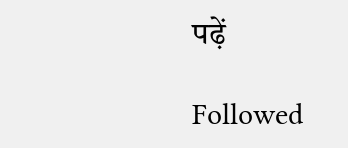पढ़ें

Followed